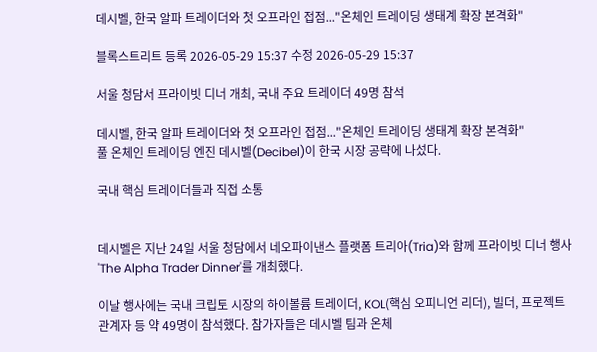데시벨, 한국 알파 트레이더와 첫 오프라인 접점..."온체인 트레이딩 생태계 확장 본격화"

블록스트리트 등록 2026-05-29 15:37 수정 2026-05-29 15:37

서울 청담서 프라이빗 디너 개최, 국내 주요 트레이더 49명 참석

데시벨, 한국 알파 트레이더와 첫 오프라인 접점..."온체인 트레이딩 생태계 확장 본격화"
풀 온체인 트레이딩 엔진 데시벨(Decibel)이 한국 시장 공략에 나섰다.

국내 핵심 트레이더들과 직접 소통


데시벨은 지난 24일 서울 청담에서 네오파이낸스 플랫폼 트리아(Tria)와 함께 프라이빗 디너 행사 'The Alpha Trader Dinner'를 개최했다.

이날 행사에는 국내 크립토 시장의 하이볼륨 트레이더, KOL(핵심 오피니언 리더), 빌더, 프로젝트 관계자 등 약 49명이 참석했다. 참가자들은 데시벨 팀과 온체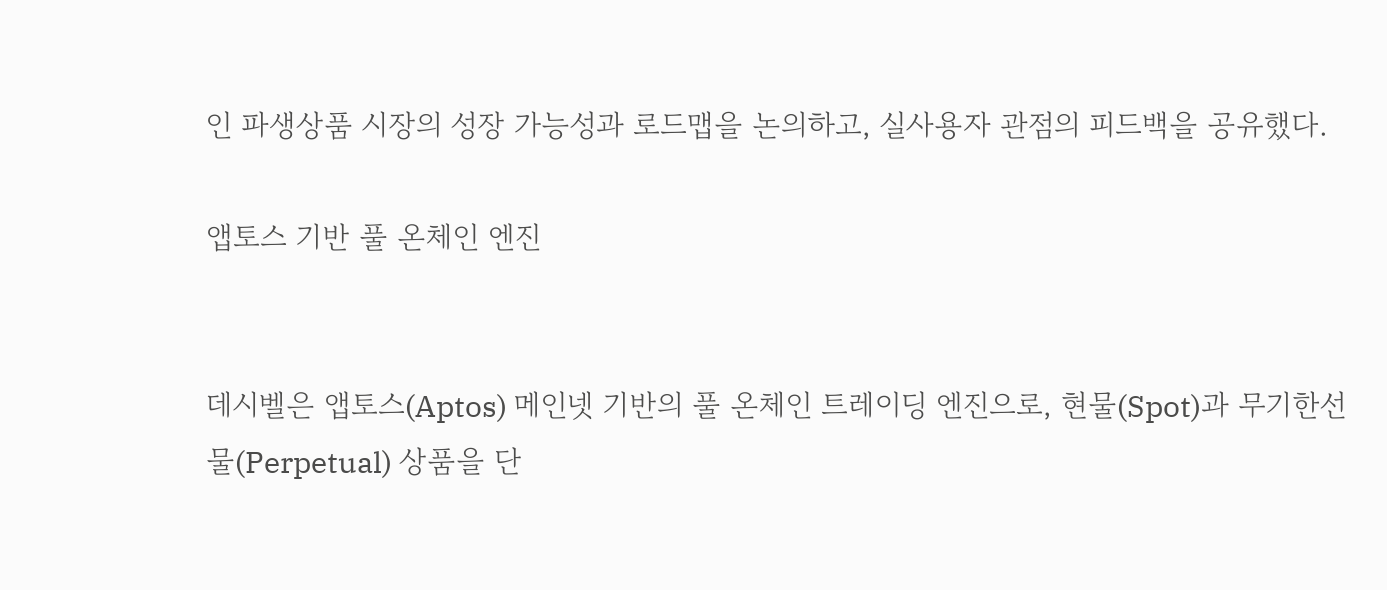인 파생상품 시장의 성장 가능성과 로드맵을 논의하고, 실사용자 관점의 피드백을 공유했다.

앱토스 기반 풀 온체인 엔진


데시벨은 앱토스(Aptos) 메인넷 기반의 풀 온체인 트레이딩 엔진으로, 현물(Spot)과 무기한선물(Perpetual) 상품을 단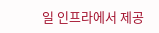일 인프라에서 제공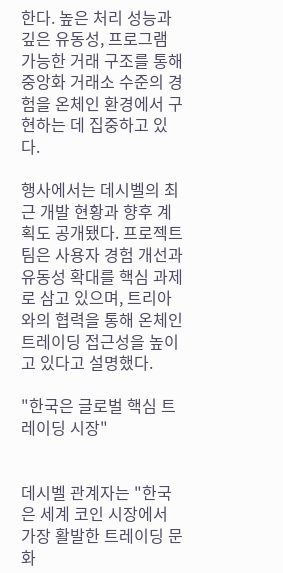한다. 높은 처리 성능과 깊은 유동성, 프로그램 가능한 거래 구조를 통해 중앙화 거래소 수준의 경험을 온체인 환경에서 구현하는 데 집중하고 있다.

행사에서는 데시벨의 최근 개발 현황과 향후 계획도 공개됐다. 프로젝트 팀은 사용자 경험 개선과 유동성 확대를 핵심 과제로 삼고 있으며, 트리아와의 협력을 통해 온체인 트레이딩 접근성을 높이고 있다고 설명했다.

"한국은 글로벌 핵심 트레이딩 시장"


데시벨 관계자는 "한국은 세계 코인 시장에서 가장 활발한 트레이딩 문화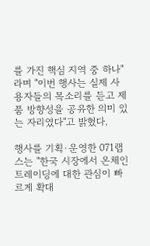를 가진 핵심 지역 중 하나"라며 "이번 행사는 실제 사용자들의 목소리를 듣고 제품 방향성을 공유한 의미 있는 자리였다"고 밝혔다.

행사를 기획·운영한 071랩스는 "한국 시장에서 온체인 트레이딩에 대한 관심이 빠르게 확대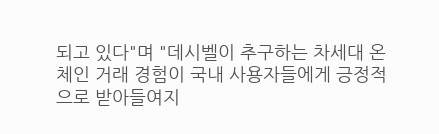되고 있다"며 "데시벨이 추구하는 차세대 온체인 거래 경험이 국내 사용자들에게 긍정적으로 받아들여지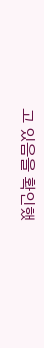고 있음을 확인했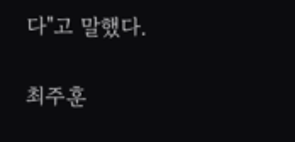다"고 말했다.

최주훈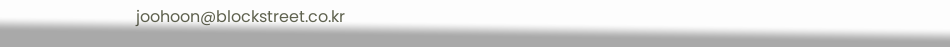joohoon@blockstreet.co.kr